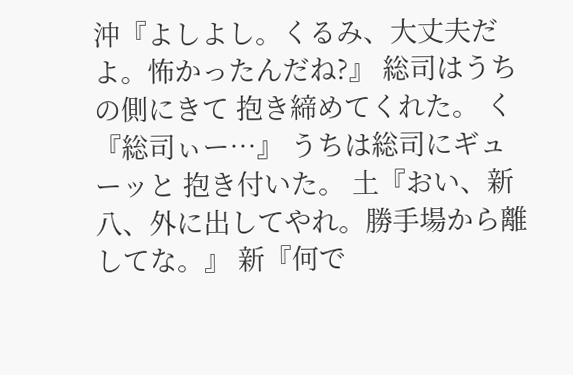沖『よしよし。くるみ、大丈夫だよ。怖かったんだね?』 総司はうちの側にきて 抱き締めてくれた。 く『総司ぃー…』 うちは総司にギューッと 抱き付いた。 土『おい、新八、外に出してやれ。勝手場から離してな。』 新『何で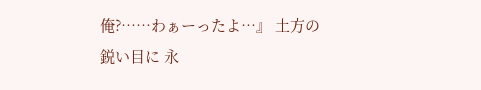俺?……わぁーったよ…』 土方の鋭い目に 永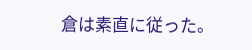倉は素直に従った。